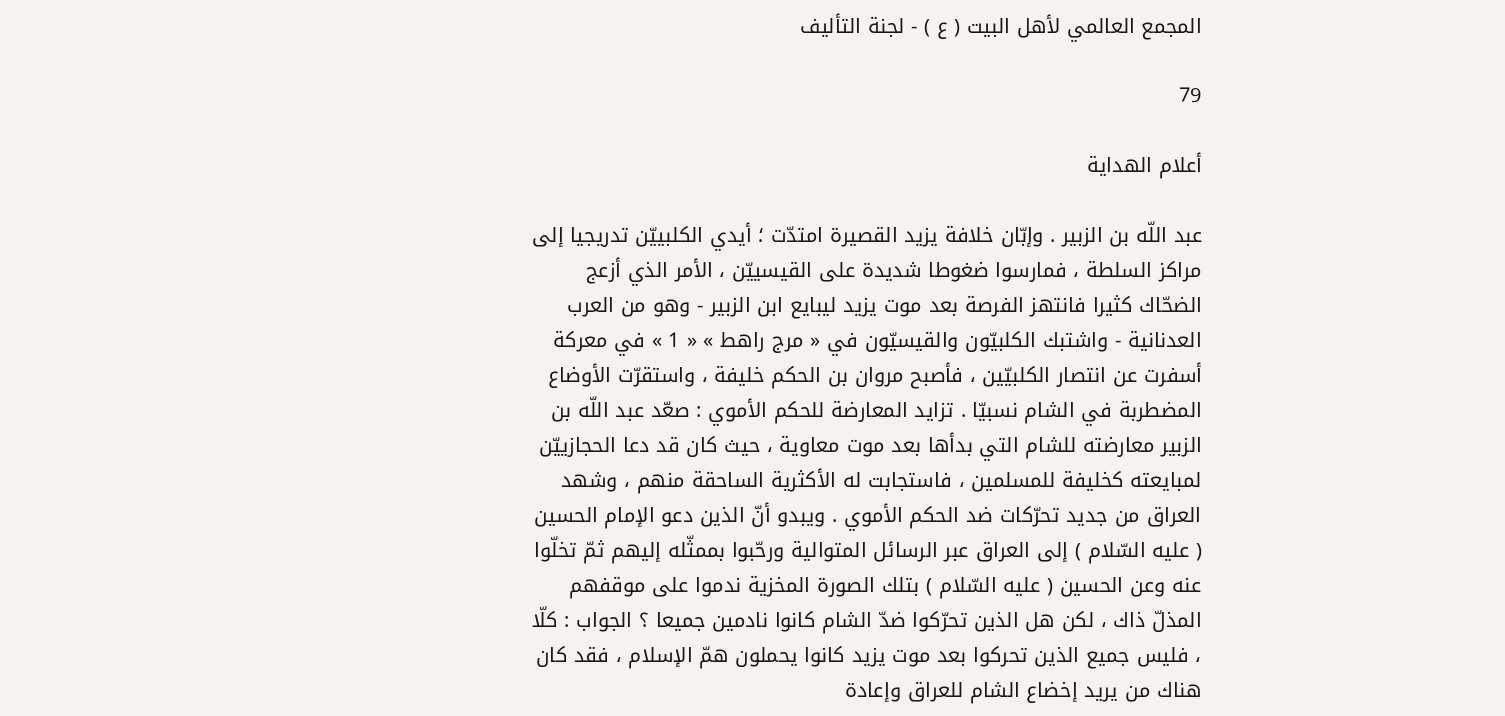المجمع العالمي لأهل البيت ( ع ) - لجنة التأليف

79

أعلام الهداية

عبد اللّه بن الزبير . وإبّان خلافة يزيد القصيرة امتدّت ؛ أيدي الكلبييّن تدريجيا إلى مراكز السلطة ، فمارسوا ضغوطا شديدة على القيسييّن ، الأمر الذي أزعج الضحّاك كثيرا فانتهز الفرصة بعد موت يزيد ليبايع ابن الزبير - وهو من العرب العدنانية - واشتبك الكلبيّون والقيسيّون في « مرج راهط » « 1 » في معركة أسفرت عن انتصار الكلبيّين ، فأصبح مروان بن الحكم خليفة ، واستقرّت الأوضاع المضطربة في الشام نسبيّا . تزايد المعارضة للحكم الأموي : صعّد عبد اللّه بن الزبير معارضته للشام التي بدأها بعد موت معاوية ، حيث كان قد دعا الحجازييّن لمبايعته كخليفة للمسلمين ، فاستجابت له الأكثرية الساحقة منهم ، وشهد العراق من جديد تحرّكات ضد الحكم الأموي . ويبدو أنّ الذين دعو الإمام الحسين ( عليه السّلام ) إلى العراق عبر الرسائل المتوالية ورحّبوا بممثّله إليهم ثمّ تخلّوا عنه وعن الحسين ( عليه السّلام ) بتلك الصورة المخزية ندموا على موقفهم المذلّ ذاك ، لكن هل الذين تحرّكوا ضدّ الشام كانوا نادمين جميعا ؟ الجواب : كلّا ، فليس جميع الذين تحركوا بعد موت يزيد كانوا يحملون همّ الإسلام ، فقد كان هناك من يريد إخضاع الشام للعراق وإعادة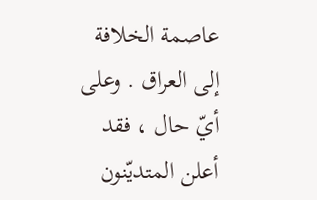عاصمة الخلافة إلى العراق . وعلى أيّ حال ، فقد أعلن المتديّنون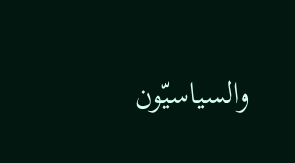والسياسيّون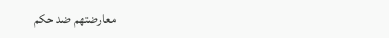معارضتهم ضد حكم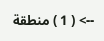--> ( 1 ) منطقة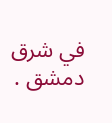في شرق دمشق .